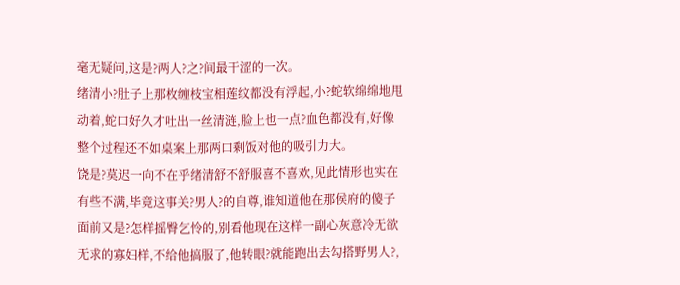毫无疑问,这是?两人?之?间最干涩的一次。
绪清小?肚子上那枚缠枝宝相莲纹都没有浮起,小?蛇软绵绵地甩动着,蛇口好久才吐出一丝清涟,脸上也一点?血色都没有,好像整个过程还不如桌案上那两口剩饭对他的吸引力大。
饶是?莫迟一向不在乎绪清舒不舒服喜不喜欢,见此情形也实在有些不满,毕竟这事关?男人?的自尊,谁知道他在那侯府的傻子面前又是?怎样摇臀乞怜的,别看他现在这样一副心灰意冷无欲无求的寡妇样,不给他搞服了,他转眼?就能跑出去勾搭野男人?,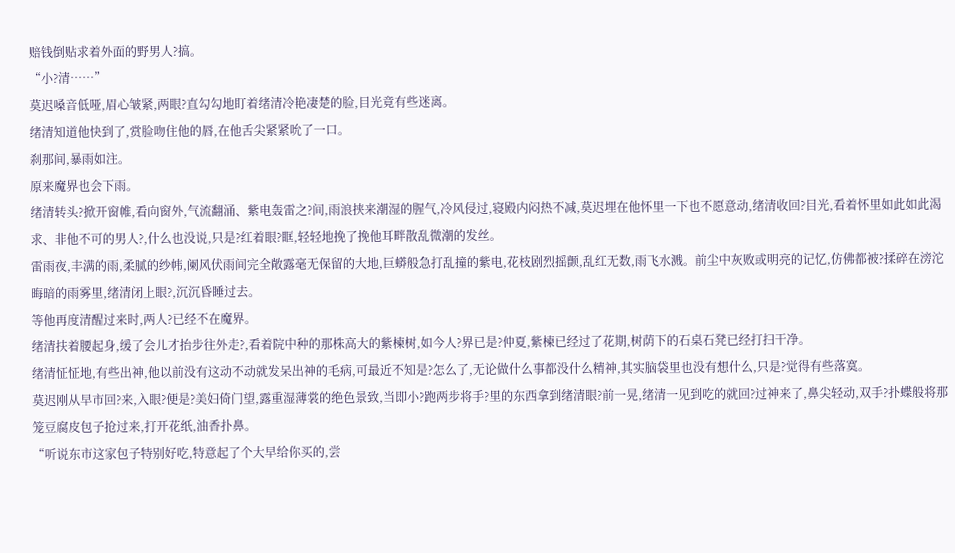赔钱倒贴求着外面的野男人?搞。
“小?清……”
莫迟嗓音低哑,眉心皱紧,两眼?直勾勾地盯着绪清冷艳凄楚的脸,目光竟有些迷离。
绪清知道他快到了,赏脸吻住他的唇,在他舌尖紧紧吮了一口。
刹那间,暴雨如注。
原来魔界也会下雨。
绪清转头?掀开窗帷,看向窗外,气流翻涌、紫电轰雷之?间,雨浪挟来潮湿的腥气,冷风侵过,寝殿内闷热不减,莫迟埋在他怀里一下也不愿意动,绪清收回?目光,看着怀里如此如此渴求、非他不可的男人?,什么也没说,只是?红着眼?眶,轻轻地挽了挽他耳畔散乱微潮的发丝。
雷雨夜,丰满的雨,柔腻的纱帏,阑风伏雨间完全敞露毫无保留的大地,巨蟒般急打乱撞的紫电,花枝剧烈摇颤,乱红无数,雨飞水溅。前尘中灰败或明亮的记忆,仿佛都被?揉碎在滂沱晦暗的雨雾里,绪清闭上眼?,沉沉昏睡过去。
等他再度清醒过来时,两人?已经不在魔界。
绪清扶着腰起身,缓了会儿才抬步往外走?,看着院中种的那株高大的紫楝树,如今人?界已是?仲夏,紫楝已经过了花期,树荫下的石桌石凳已经打扫干净。
绪清怔怔地,有些出神,他以前没有这动不动就发呆出神的毛病,可最近不知是?怎么了,无论做什么事都没什么精神,其实脑袋里也没有想什么,只是?觉得有些落寞。
莫迟刚从早市回?来,入眼?便是?美妇倚门望,露重湿薄裳的绝色景致,当即小?跑两步将手?里的东西拿到绪清眼?前一晃,绪清一见到吃的就回?过神来了,鼻尖轻动,双手?扑蝶般将那笼豆腐皮包子抢过来,打开花纸,油香扑鼻。
“听说东市这家包子特别好吃,特意起了个大早给你买的,尝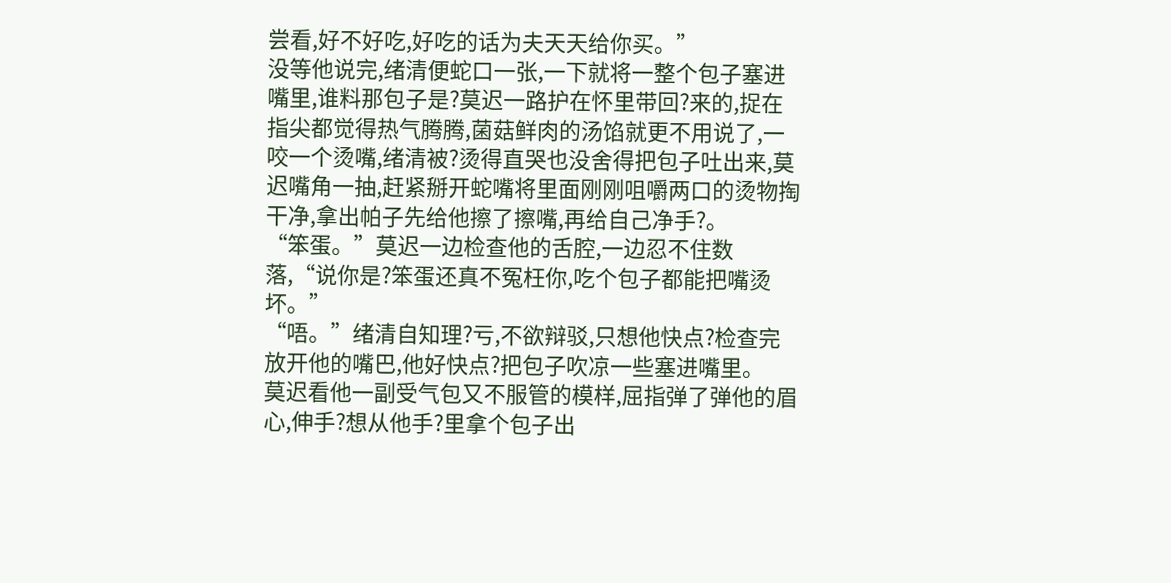尝看,好不好吃,好吃的话为夫天天给你买。”
没等他说完,绪清便蛇口一张,一下就将一整个包子塞进嘴里,谁料那包子是?莫迟一路护在怀里带回?来的,捉在指尖都觉得热气腾腾,菌菇鲜肉的汤馅就更不用说了,一咬一个烫嘴,绪清被?烫得直哭也没舍得把包子吐出来,莫迟嘴角一抽,赶紧掰开蛇嘴将里面刚刚咀嚼两口的烫物掏干净,拿出帕子先给他擦了擦嘴,再给自己净手?。
“笨蛋。”莫迟一边检查他的舌腔,一边忍不住数落,“说你是?笨蛋还真不冤枉你,吃个包子都能把嘴烫坏。”
“唔。”绪清自知理?亏,不欲辩驳,只想他快点?检查完放开他的嘴巴,他好快点?把包子吹凉一些塞进嘴里。
莫迟看他一副受气包又不服管的模样,屈指弹了弹他的眉心,伸手?想从他手?里拿个包子出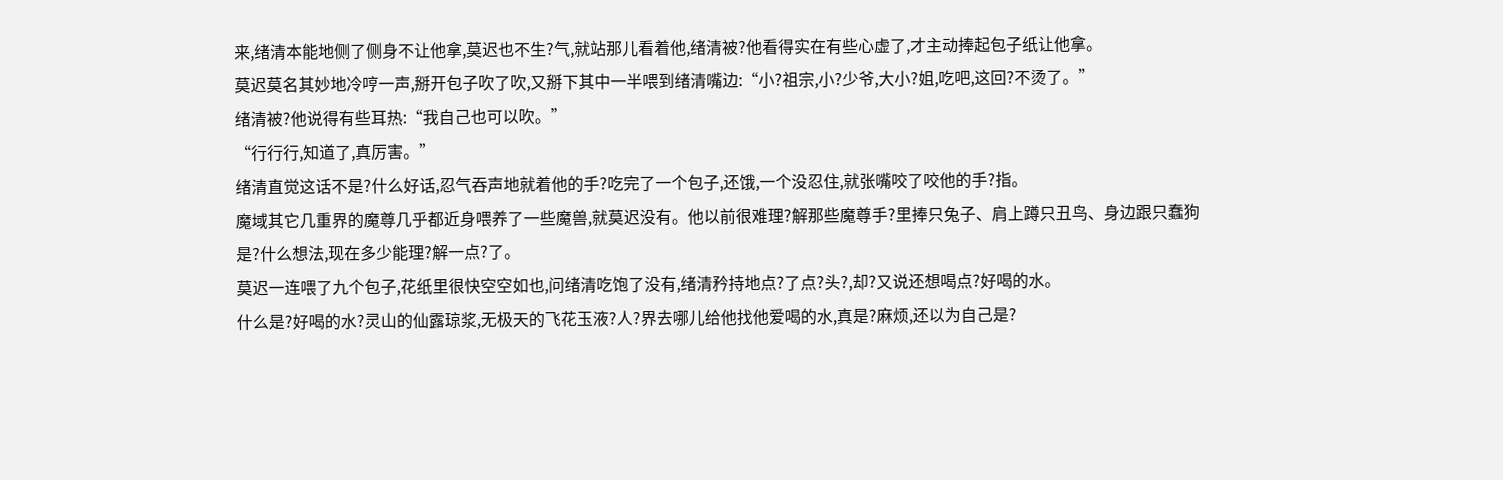来,绪清本能地侧了侧身不让他拿,莫迟也不生?气,就站那儿看着他,绪清被?他看得实在有些心虚了,才主动捧起包子纸让他拿。
莫迟莫名其妙地冷哼一声,掰开包子吹了吹,又掰下其中一半喂到绪清嘴边:“小?祖宗,小?少爷,大小?姐,吃吧,这回?不烫了。”
绪清被?他说得有些耳热:“我自己也可以吹。”
“行行行,知道了,真厉害。”
绪清直觉这话不是?什么好话,忍气吞声地就着他的手?吃完了一个包子,还饿,一个没忍住,就张嘴咬了咬他的手?指。
魔域其它几重界的魔尊几乎都近身喂养了一些魔兽,就莫迟没有。他以前很难理?解那些魔尊手?里捧只兔子、肩上蹲只丑鸟、身边跟只蠢狗是?什么想法,现在多少能理?解一点?了。
莫迟一连喂了九个包子,花纸里很快空空如也,问绪清吃饱了没有,绪清矜持地点?了点?头?,却?又说还想喝点?好喝的水。
什么是?好喝的水?灵山的仙露琼浆,无极天的飞花玉液?人?界去哪儿给他找他爱喝的水,真是?麻烦,还以为自己是?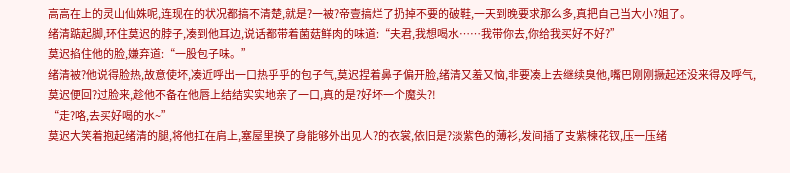高高在上的灵山仙姝呢,连现在的状况都搞不清楚,就是?一被?帝壹搞烂了扔掉不要的破鞋,一天到晚要求那么多,真把自己当大小?姐了。
绪清踮起脚,环住莫迟的脖子,凑到他耳边,说话都带着菌菇鲜肉的味道:“夫君,我想喝水……我带你去,你给我买好不好?”
莫迟掐住他的脸,嫌弃道:“一股包子味。”
绪清被?他说得脸热,故意使坏,凑近呼出一口热乎乎的包子气,莫迟捏着鼻子偏开脸,绪清又羞又恼,非要凑上去继续臭他,嘴巴刚刚撅起还没来得及呼气,莫迟便回?过脸来,趁他不备在他唇上结结实实地亲了一口,真的是?好坏一个魔头?!
“走?咯,去买好喝的水~”
莫迟大笑着抱起绪清的腿,将他扛在肩上,塞屋里换了身能够外出见人?的衣裳,依旧是?淡紫色的薄衫,发间插了支紫楝花钗,压一压绪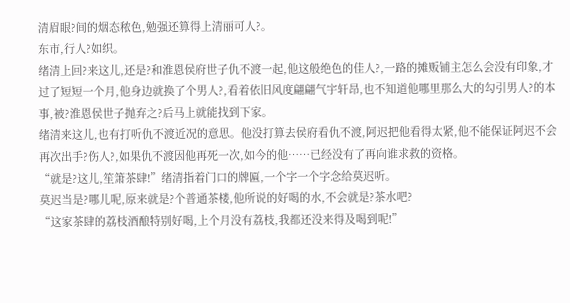清眉眼?间的烟态秾色,勉强还算得上清丽可人?。
东市,行人?如织。
绪清上回?来这儿,还是?和淮恩侯府世子仇不渡一起,他这般绝色的佳人?,一路的摊贩铺主怎么会没有印象,才过了短短一个月,他身边就换了个男人?,看着依旧风度翩翩气宇轩昂,也不知道他哪里那么大的勾引男人?的本事,被?淮恩侯世子抛弃之?后马上就能找到下家。
绪清来这儿,也有打听仇不渡近况的意思。他没打算去侯府看仇不渡,阿迟把他看得太紧,他不能保证阿迟不会再次出手?伤人?,如果仇不渡因他再死一次,如今的他……已经没有了再向谁求救的资格。
“就是?这儿,笙箫茶肆!”绪清指着门口的牌匾,一个字一个字念给莫迟听。
莫迟当是?哪儿呢,原来就是?个普通茶楼,他所说的好喝的水,不会就是?茶水吧?
“这家茶肆的荔枝酒酿特别好喝,上个月没有荔枝,我都还没来得及喝到呢!”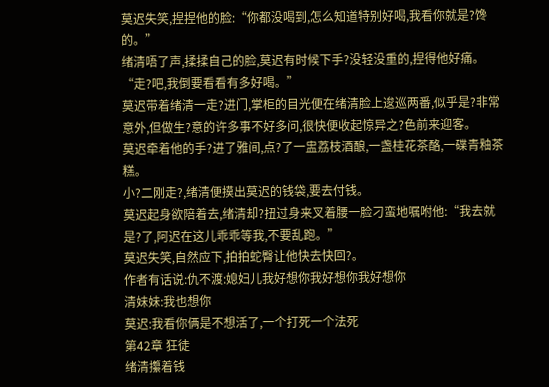莫迟失笑,捏捏他的脸:“你都没喝到,怎么知道特别好喝,我看你就是?馋的。”
绪清唔了声,揉揉自己的脸,莫迟有时候下手?没轻没重的,捏得他好痛。
“走?吧,我倒要看看有多好喝。”
莫迟带着绪清一走?进门,掌柜的目光便在绪清脸上逡巡两番,似乎是?非常意外,但做生?意的许多事不好多问,很快便收起惊异之?色前来迎客。
莫迟牵着他的手?进了雅间,点?了一盅荔枝酒酿,一盏桂花茶酪,一碟青釉茶糕。
小?二刚走?,绪清便摸出莫迟的钱袋,要去付钱。
莫迟起身欲陪着去,绪清却?扭过身来叉着腰一脸刁蛮地嘱咐他:“我去就是?了,阿迟在这儿乖乖等我,不要乱跑。”
莫迟失笑,自然应下,拍拍蛇臀让他快去快回?。
作者有话说:仇不渡:媳妇儿我好想你我好想你我好想你
清妹妹:我也想你
莫迟:我看你俩是不想活了,一个打死一个法死
第42章 狂徒
绪清攥着钱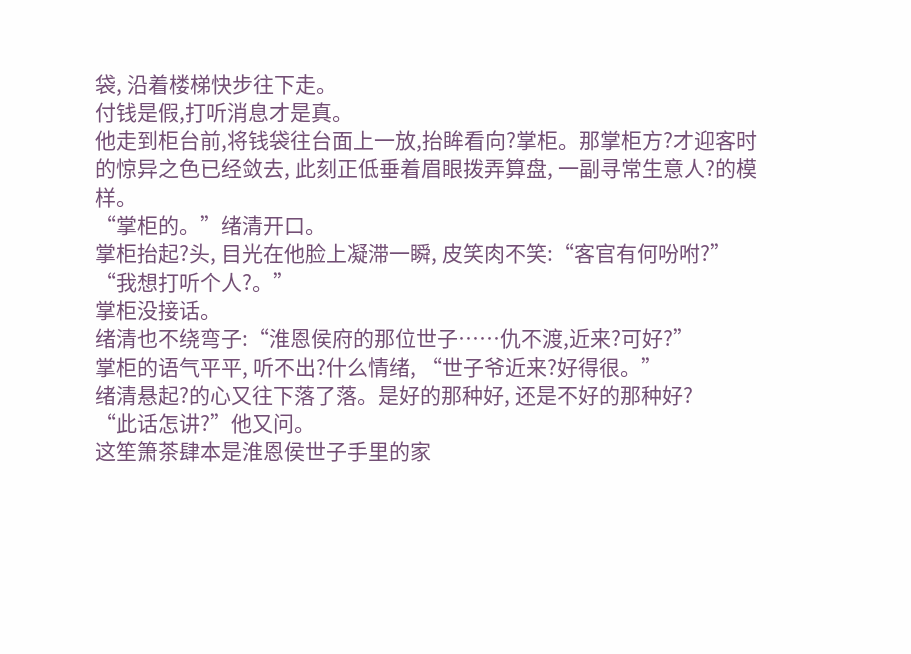袋, 沿着楼梯快步往下走。
付钱是假,打听消息才是真。
他走到柜台前,将钱袋往台面上一放,抬眸看向?掌柜。那掌柜方?才迎客时的惊异之色已经敛去, 此刻正低垂着眉眼拨弄算盘, 一副寻常生意人?的模样。
“掌柜的。”绪清开口。
掌柜抬起?头, 目光在他脸上凝滞一瞬, 皮笑肉不笑:“客官有何吩咐?”
“我想打听个人?。”
掌柜没接话。
绪清也不绕弯子:“淮恩侯府的那位世子……仇不渡,近来?可好?”
掌柜的语气平平, 听不出?什么情绪, “世子爷近来?好得很。”
绪清悬起?的心又往下落了落。是好的那种好, 还是不好的那种好?
“此话怎讲?”他又问。
这笙箫茶肆本是淮恩侯世子手里的家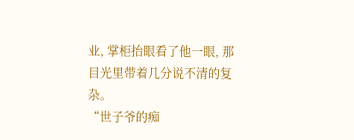业, 掌柜抬眼看了他一眼, 那目光里带着几分说不清的复杂。
“世子爷的痴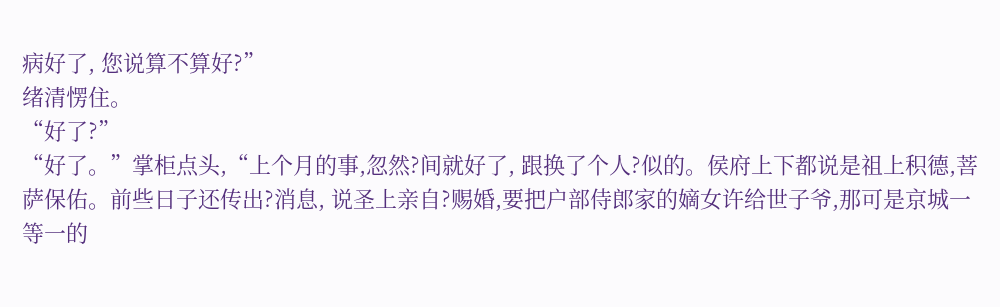病好了, 您说算不算好?”
绪清愣住。
“好了?”
“好了。”掌柜点头,“上个月的事,忽然?间就好了, 跟换了个人?似的。侯府上下都说是祖上积德,菩萨保佑。前些日子还传出?消息, 说圣上亲自?赐婚,要把户部侍郎家的嫡女许给世子爷,那可是京城一等一的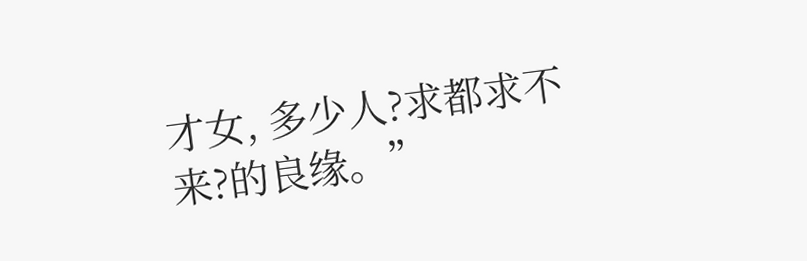才女, 多少人?求都求不来?的良缘。”